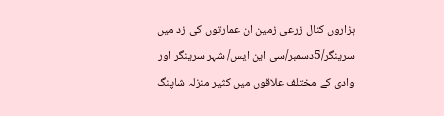ہزاروں کنال زرعی زمین ان عمارتوں کی زد میں
سرینگر/5دسمبر/سی این ایس/ شہر سرینگر اور وادی کے مختلف علاقوں میں کثیر منزلہ شاپنگ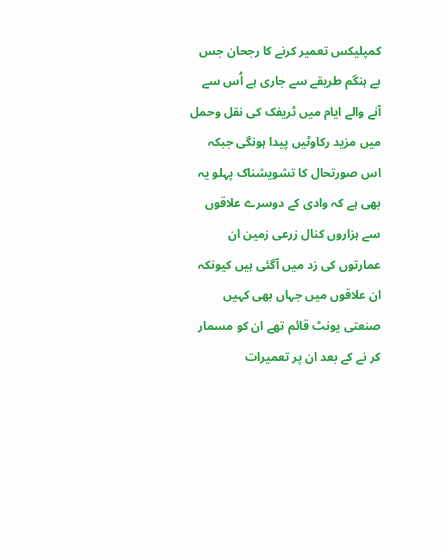کمپلیکس تعمیر کرنے کا رجحان جس بے ہنگم طریقے سے جاری ہے اُس سے آنے والے ایام میں ٹریفک کی نقل وحمل میں مزید رکاوٹیں پیدا ہونگی جبکہ اس صورتحال کا تشویشناک پہلو یہ بھی ہے کہ وادی کے دوسرے علاقوں سے ہزاروں کنال زرعی زمین ان عمارتوں کی زد میں آگئی ہیں کیونکہ ان علاقوں میں جہاں بھی کہیں صنعتی یونٹ قائم تھے ان کو مسمار کر نے کے بعد ان پر تعمیرات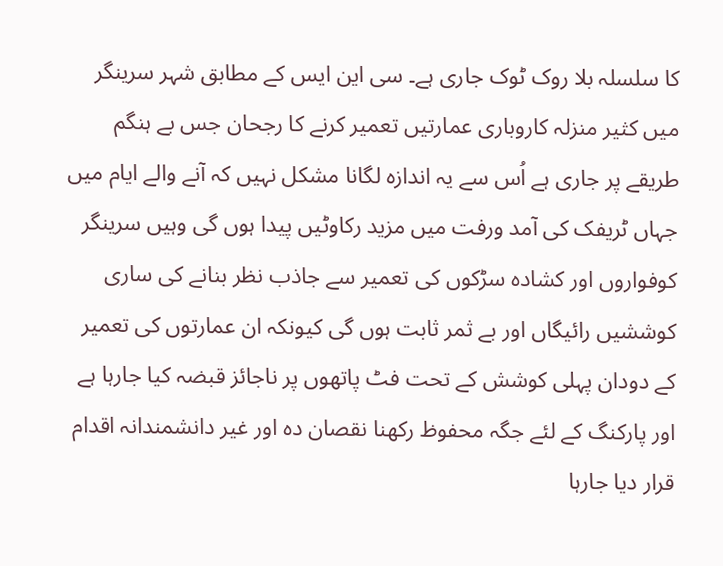کا سلسلہ بلا روک ٹوک جاری ہے۔ سی این ایس کے مطابق شہر سرینگر میں کثیر منزلہ کاروباری عمارتیں تعمیر کرنے کا رجحان جس بے ہنگم طریقے پر جاری ہے اُس سے یہ اندازہ لگانا مشکل نہیں کہ آنے والے ایام میں جہاں ٹریفک کی آمد ورفت میں مزید رکاوٹیں پیدا ہوں گی وہیں سرینگر کوفواروں اور کشادہ سڑکوں کی تعمیر سے جاذب نظر بنانے کی ساری کوششیں رائیگاں اور بے ثمر ثابت ہوں گی کیونکہ ان عمارتوں کی تعمیر کے دودان پہلی کوشش کے تحت فٹ پاتھوں پر ناجائز قبضہ کیا جارہا ہے اور پارکنگ کے لئے جگہ محفوظ رکھنا نقصان دہ اور غیر دانشمندانہ اقدام قرار دیا جارہا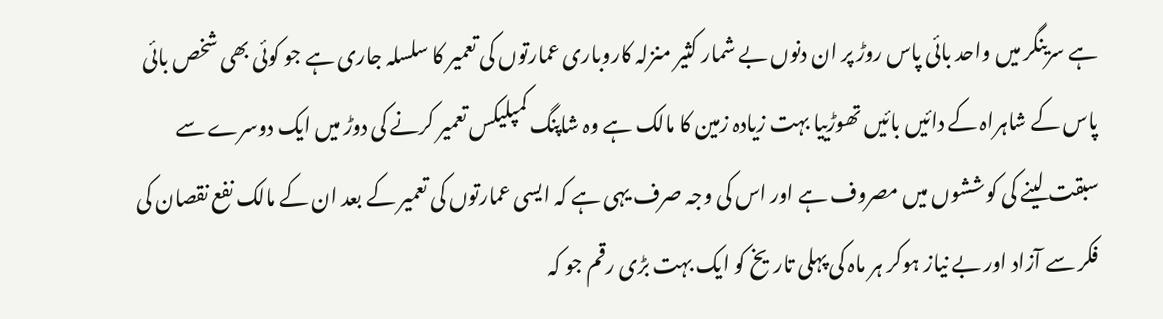ہے سرینگر میں واحد بائی پاس روڑ پر ان دنوں بے شمار کثیر منزلہ کاروباری عمارتوں کی تعمیر کا سلسلہ جاری ہے جو کوئی بھی شخص بائی پاس کے شاہراہ کے دائیں بائیں تھوڑییا بہت زیادہ زمین کا مالک ہے وہ شاپنگ کمپلیکس تعمیر کرنے کی دوڑ میں ایک دوسرے سے سبقت لینے کی کوششوں میں مصروف ہے اور اس کی وجہ صرف یہی ہے کہ ایسی عمارتوں کی تعمیر کے بعد ان کے مالک نفع نقصان کی فکر سے آزاد اور بے نیاز ہوکر ہر ماہ کی پہلی تاریخ کو ایک بہت بڑی رقم جو کہ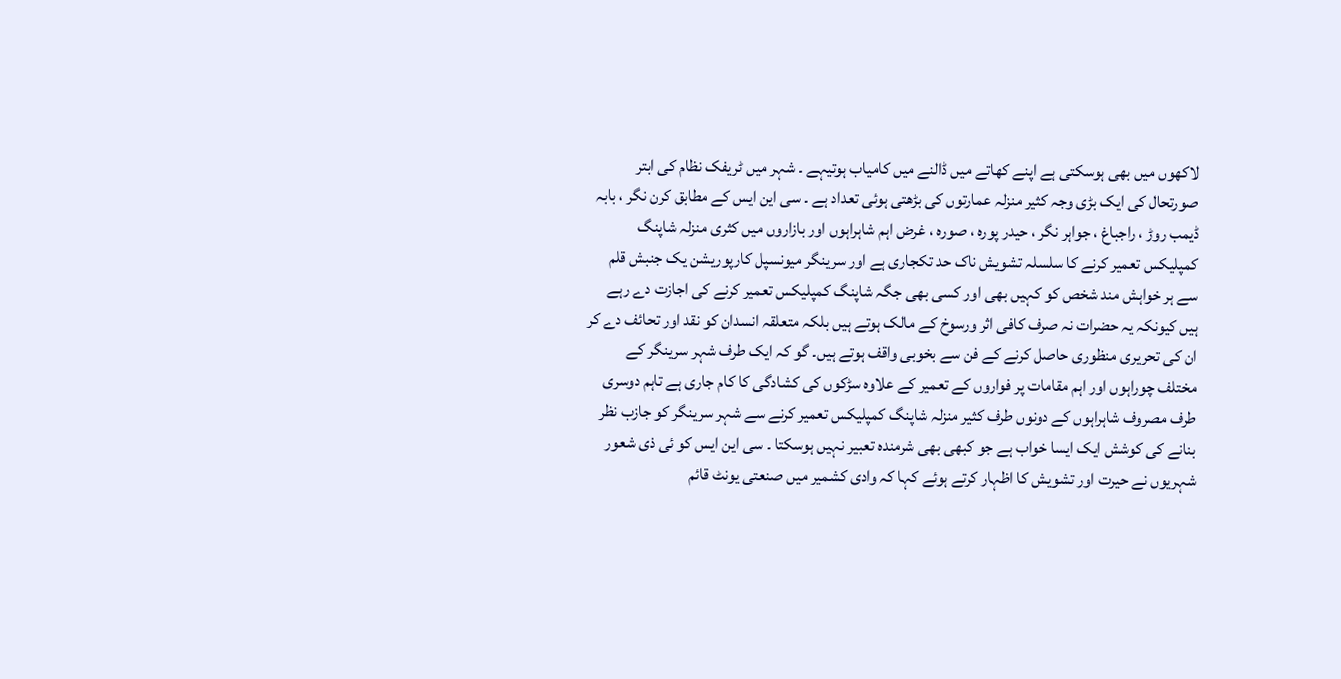لاکھوں میں بھی ہوسکتی ہے اپنے کھاتے میں ڈالنے میں کامیاب ہوتیہے ۔ شہر میں ٹریفک نظام کی ابتر صورتحال کی ایک بڑی وجہ کثیر منزلہ عمارتوں کی بڑھتی ہوئی تعداد ہے ۔ سی این ایس کے مطابق کرن نگر ، بابہ ڈیمب روڑ ، راجباغ ، جواہر نگر ، حیدر پورہ ، صورہ ، غرض اہم شاہراہوں اور بازاروں میں کثری منزلہ شاپنگ کمپلیکس تعمیر کرنے کا سلسلہ تشویش ناک حد تکجاری ہے اور سرینگر میونسپل کارپوریشن یک جنبش قلم سے ہر خواہش مند شخص کو کہیں بھی اور کسی بھی جگہ شاپنگ کمپلیکس تعمیر کرنے کی اجازت دے رہے ہیں کیونکہ یہ حضرات نہ صرف کافی اثر ورسوخ کے مالک ہوتے ہیں بلکہ متعلقہ انسدان کو نقد اور تحائف دے کر ان کی تحریری منظوری حاصل کرنے کے فن سے بخوبی واقف ہوتے ہیں۔ گو کہ ایک طرف شہر سرینگر کے مختلف چوراہوں اور اہم مقامات پر فواروں کے تعمیر کے علاوہ سڑکوں کی کشادگی کا کام جاری ہے تاہم دوسری طرف مصروف شاہراہوں کے دونوں طرف کثیر منزلہ شاپنگ کمپلیکس تعمیر کرنے سے شہر سرینگر کو جازب نظر بنانے کی کوشش ایک ایسا خواب ہے جو کبھی بھی شرمندہ تعبیر نہیں ہوسکتا ۔ سی این ایس کو ئی ذی شعور شہریوں نے حیرت اور تشویش کا اظہار کرتے ہوئے کہا کہ وادی کشمیر میں صنعتی یونٹ قائم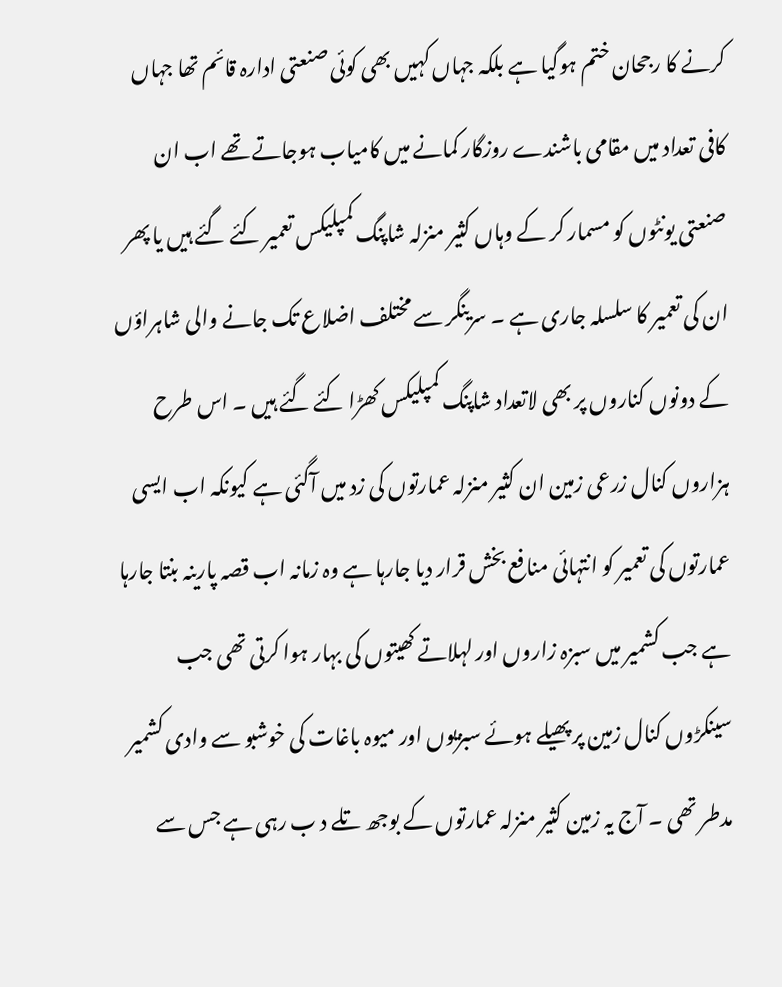کرنے کا رجحان ختم ہوگیا ہے بلکہ جہاں کہیں بھی کوئی صنعتی ادارہ قائم تھا جہاں کافی تعداد میں مقامی باشندے روزگار کمانے میں کامیاب ہوجاتے تھے اب ان صنعتی یونٹوں کو مسمار کر کے وہاں کثیر منزلہ شاپنگ کمپلیکس تعمیر کئے گئے ہیں یا پھر ان کی تعمیر کا سلسلہ جاری ہے ۔ سرینگر سے مختلف اضلاع تک جانے والی شاہراؤں کے دونوں کناروں پر بھی لاتعداد شاپنگ کمپلیکس کھڑا کئے گئے ہیں ۔ اس طرح ہزاروں کنال زرعی زمین ان کثیر منزلہ عمارتوں کی زد میں آگئی ہے کیونکہ اب ایسی عمارتوں کی تعمیر کو انتہائی منافع بخش قرار دیا جارہا ہے وہ زمانہ اب قصہ پارینہ بنتا جارہا ہے جب کشمیر میں سبزہ زاروں اور لہلاتے کھیتوں کی بہار ہوا کرتی تھی جب سینکڑوں کنال زمین پر پھیلے ہوئے سبزیوں اور میوہ باغات کی خوشبو سے وادی کشمیر مدطر تھی ۔ آج یہ زمین کثیر منزلہ عمارتوں کے بوجھ تلے د ب رہی ہے جس سے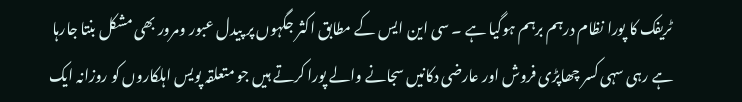ٹریفک کا پورا نظام درہم برہم ہوگیا ہے ۔ سی این ایس کے مطابق اکثر جگہوں پر پیدل عبور ومرور بھی مشکل بنتا جارہا ہے رہی سہی کسر چھاپڑی فروش اور عارضی دکانیں سجانے والے پورا کرتے ہیں جو متعلقہ پویس اہلکاروں کو روزانہ ایک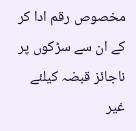مخصوص رقم ادا کر کے ان سے سڑکوں پر ناجائز قبضہ کیلئے غیر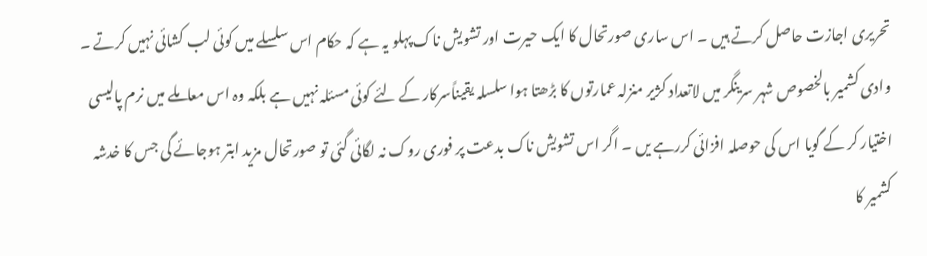تحریری اجازت حاصل کرتے ہیں ۔ اس ساری صورتحال کا ایک حیرت اور تشویش ناک پہلو یہ ہے کہ حکام اس سلسلے میں کوئی لب کشائی نہیں کرتے ۔ وادی کشمیر بالخصوص شہر سرینگر میں لاتعداد کژیر منزلہ عمارتوں کا بڑھتا ہوا سلسلہ یقیناًسرکار کے لئے کوئی مسئلہ نہیں ہے بلکہ وہ اس معاملے میں نرم پالیسی اختیار کر کے گویا اس کی حوصلہ افزائی کررہے یں ۔ اگر اس تشویش ناک بدعت پر فوری روک نہ لگائی گئی تو صورتحال مزید ابتر ہوجائے گی جس کا خدشہ کشمیر کا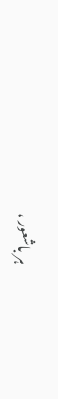ہر باشعور ،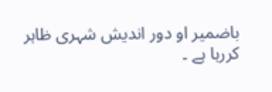باضمیر او دور اندیش شہری ظاہر کررہا ہے ۔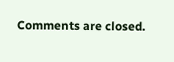Comments are closed.